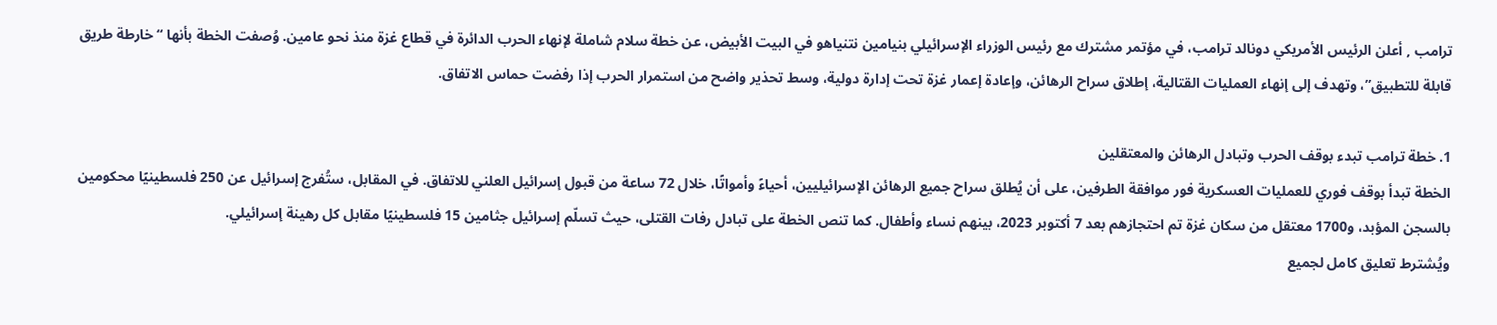ترامب , أعلن الرئيس الأمريكي دونالد ترامب، في مؤتمر مشترك مع رئيس الوزراء الإسرائيلي بنيامين نتنياهو في البيت الأبيض، عن خطة سلام شاملة لإنهاء الحرب الدائرة في قطاع غزة منذ نحو عامين. وُصفت الخطة بأنها “خارطة طريق قابلة للتطبيق”، وتهدف إلى إنهاء العمليات القتالية، إطلاق سراح الرهائن، وإعادة إعمار غزة تحت إدارة دولية، وسط تحذير واضح من استمرار الحرب إذا رفضت حماس الاتفاق.

1. خطة ترامب تبدء بوقف الحرب وتبادل الرهائن والمعتقلين
الخطة تبدأ بوقف فوري للعمليات العسكرية فور موافقة الطرفين، على أن يُطلق سراح جميع الرهائن الإسرائيليين، أحياءً وأمواتًا، خلال 72 ساعة من قبول إسرائيل العلني للاتفاق. في المقابل، ستُفرج إسرائيل عن 250 فلسطينيًا محكومين بالسجن المؤبد، و1700 معتقل من سكان غزة تم احتجازهم بعد 7 أكتوبر 2023، بينهم نساء وأطفال. كما تنص الخطة على تبادل رفات القتلى، حيث تسلّم إسرائيل جثامين 15 فلسطينيًا مقابل كل رهينة إسرائيلي.
ويُشترط تعليق كامل لجميع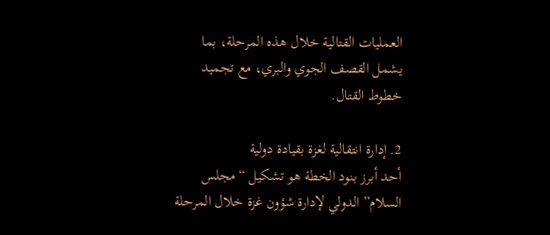العمليات القتالية خلال هذه المرحلة، بما يشمل القصف الجوي والبري، مع تجميد خطوط القتال.

2. إدارة انتقالية لغزة بقيادة دولية
أحد أبرز بنود الخطة هو تشكيل “مجلس السلام” الدولي لإدارة شؤون غزة خلال المرحلة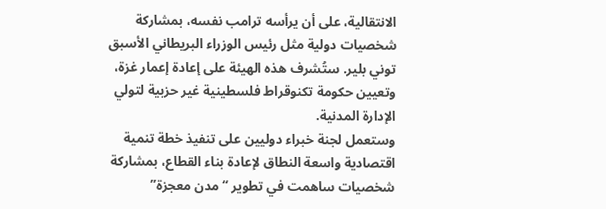الانتقالية، على أن يرأسه ترامب نفسه، بمشاركة شخصيات دولية مثل رئيس الوزراء البريطاني الأسبق توني بلير. ستُشرف هذه الهيئة على إعادة إعمار غزة، وتعيين حكومة تكنوقراط فلسطينية غير حزبية لتولي الإدارة المدنية.
وستعمل لجنة خبراء دوليين على تنفيذ خطة تنمية اقتصادية واسعة النطاق لإعادة بناء القطاع، بمشاركة شخصيات ساهمت في تطوير “مدن معجزة”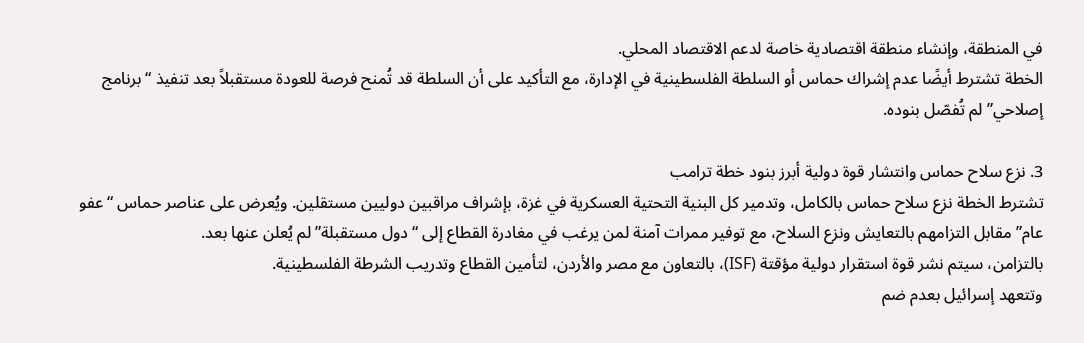في المنطقة، وإنشاء منطقة اقتصادية خاصة لدعم الاقتصاد المحلي.
الخطة تشترط أيضًا عدم إشراك حماس أو السلطة الفلسطينية في الإدارة، مع التأكيد على أن السلطة قد تُمنح فرصة للعودة مستقبلاً بعد تنفيذ “برنامج إصلاحي” لم تُفصّل بنوده.

3. نزع سلاح حماس وانتشار قوة دولية أبرز بنود خطة ترامب
تشترط الخطة نزع سلاح حماس بالكامل، وتدمير كل البنية التحتية العسكرية في غزة، بإشراف مراقبين دوليين مستقلين. ويُعرض على عناصر حماس “عفو عام” مقابل التزامهم بالتعايش ونزع السلاح، مع توفير ممرات آمنة لمن يرغب في مغادرة القطاع إلى “دول مستقبلة” لم يُعلن عنها بعد.
بالتزامن، سيتم نشر قوة استقرار دولية مؤقتة (ISF)، بالتعاون مع مصر والأردن، لتأمين القطاع وتدريب الشرطة الفلسطينية.
وتتعهد إسرائيل بعدم ضم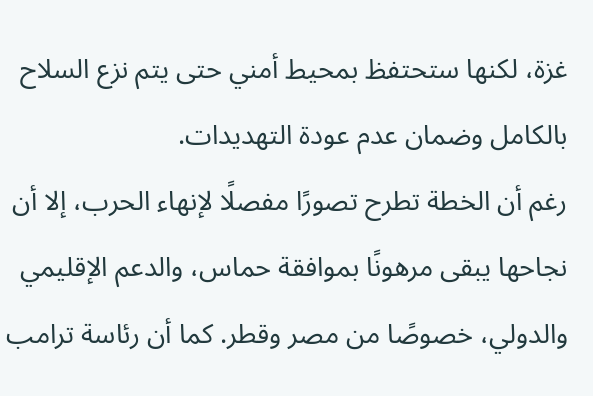غزة، لكنها ستحتفظ بمحيط أمني حتى يتم نزع السلاح بالكامل وضمان عدم عودة التهديدات.
رغم أن الخطة تطرح تصورًا مفصلًا لإنهاء الحرب، إلا أن نجاحها يبقى مرهونًا بموافقة حماس، والدعم الإقليمي والدولي، خصوصًا من مصر وقطر. كما أن رئاسة ترامب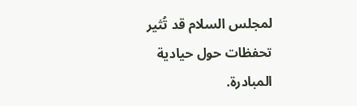لمجلس السلام قد تُثير تحفظات حول حيادية المبادرة.